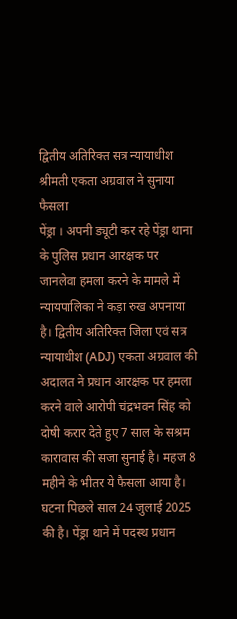द्वितीय अतिरिक्त सत्र न्यायाधीश श्रीमती एकता अग्रवाल ने सुनाया फैसला
पेंड्रा । अपनी ड्यूटी कर रहे पेंड्रा थाना के पुलिस प्रधान आरक्षक पर जानलेवा हमला करने के मामले में न्यायपालिका ने कड़ा रुख अपनाया है। द्वितीय अतिरिक्त जिला एवं सत्र न्यायाधीश (ADJ) एकता अग्रवाल की अदालत ने प्रधान आरक्षक पर हमला करने वाले आरोपी चंद्रभवन सिंह को दोषी करार देते हुए 7 साल के सश्रम कारावास की सजा सुनाई है। महज 8 महीने के भीतर ये फैसला आया है।
घटना पिछले साल 24 जुलाई 2025 की है। पेंड्रा थाने में पदस्थ प्रधान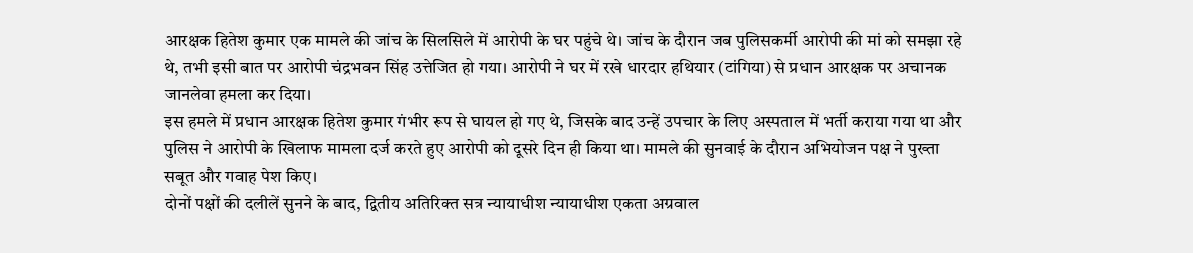आरक्षक हितेश कुमार एक मामले की जांच के सिलसिले में आरोपी के घर पहुंचे थे। जांच के दौरान जब पुलिसकर्मी आरोपी की मां को समझा रहे थे, तभी इसी बात पर आरोपी चंद्रभवन सिंह उत्तेजित हो गया। आरोपी ने घर में रखे धारदार हथियार (टांगिया) से प्रधान आरक्षक पर अचानक जानलेवा हमला कर दिया।
इस हमले में प्रधान आरक्षक हितेश कुमार गंभीर रूप से घायल हो गए थे, जिसके बाद उन्हें उपचार के लिए अस्पताल में भर्ती कराया गया था और पुलिस ने आरोपी के खिलाफ मामला दर्ज करते हुए आरोपी को दूसरे दिन ही किया था। मामले की सुनवाई के दौरान अभियोजन पक्ष ने पुख्ता सबूत और गवाह पेश किए।
दोनों पक्षों की दलीलें सुनने के बाद, द्वितीय अतिरिक्त सत्र न्यायाधीश न्यायाधीश एकता अग्रवाल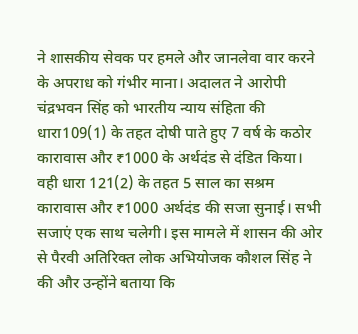ने शासकीय सेवक पर हमले और जानलेवा वार करने के अपराध को गंभीर माना। अदालत ने आरोपी चंद्रभवन सिंह को भारतीय न्याय संहिता की धारा109(1) के तहत दोषी पाते हुए 7 वर्ष के कठोर कारावास और ₹1000 के अर्थदंड से दंडित किया।
वही धारा 121(2) के तहत 5 साल का सश्रम कारावास और ₹1000 अर्थदंड की सजा सुनाई। सभी सजाएं एक साथ चलेगी। इस मामले में शासन की ओर से पैरवी अतिरिक्त लोक अभियोजक कौशल सिंह ने की और उन्होंने बताया कि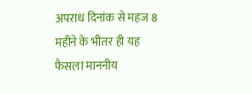अपराध दिनांक से महज 8 महीने के भीतर ही यह फैसला माननीय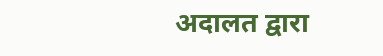अदालत द्वारा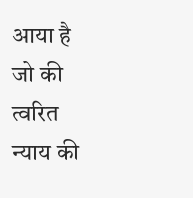आया है जो की त्वरित न्याय की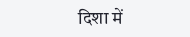दिशा में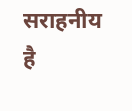सराहनीय है